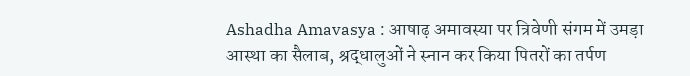Ashadha Amavasya : आषाढ़ अमावस्या पर त्रिवेणी संगम में उमड़ा आस्था का सैलाब, श्रद्धालुओं ने स्नान कर किया पितरों का तर्पण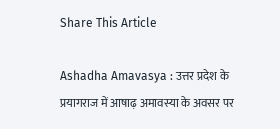Share This Article

Ashadha Amavasya : उत्तर प्रदेश के प्रयागराज में आषाढ़ अमावस्या के अवसर पर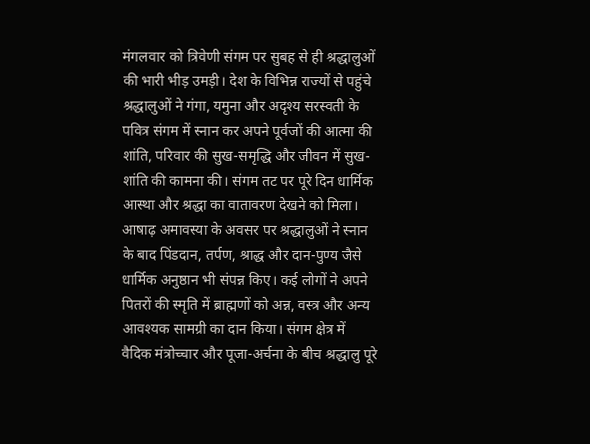मंगलवार को त्रिवेणी संगम पर सुबह से ही श्रद्धालुओं की भारी भीड़ उमड़ी। देश के विभिन्न राज्यों से पहुंचे श्रद्धालुओं ने गंगा, यमुना और अदृश्य सरस्वती के पवित्र संगम में स्नान कर अपने पूर्वजों की आत्मा की शांति, परिवार की सुख-समृद्धि और जीवन में सुख-शांति की कामना की। संगम तट पर पूरे दिन धार्मिक आस्था और श्रद्धा का वातावरण देखने को मिला। आषाढ़ अमावस्या के अवसर पर श्रद्धालुओं ने स्नान के बाद पिंडदान, तर्पण, श्राद्ध और दान-पुण्य जैसे धार्मिक अनुष्ठान भी संपन्न किए। कई लोगों ने अपने पितरों की स्मृति में ब्राह्मणों को अन्न, वस्त्र और अन्य आवश्यक सामग्री का दान किया। संगम क्षेत्र में वैदिक मंत्रोच्चार और पूजा-अर्चना के बीच श्रद्धालु पूरे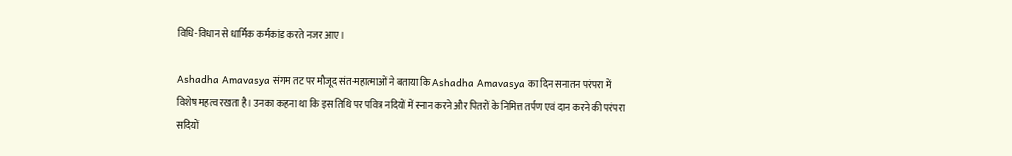विधि-विधान से धार्मिक कर्मकांड करते नजर आए।

Ashadha Amavasya संगम तट पर मौजूद संत-महात्माओं ने बताया कि Ashadha Amavasya का दिन सनातन परंपरा में विशेष महत्व रखता है। उनका कहना था कि इस तिथि पर पवित्र नदियों में स्नान करने और पितरों के निमित्त तर्पण एवं दान करने की परंपरा सदियों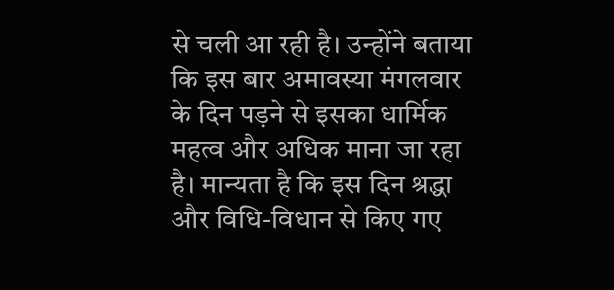से चली आ रही है। उन्होंने बताया कि इस बार अमावस्या मंगलवार के दिन पड़ने से इसका धार्मिक महत्व और अधिक माना जा रहा है। मान्यता है कि इस दिन श्रद्धा और विधि-विधान से किए गए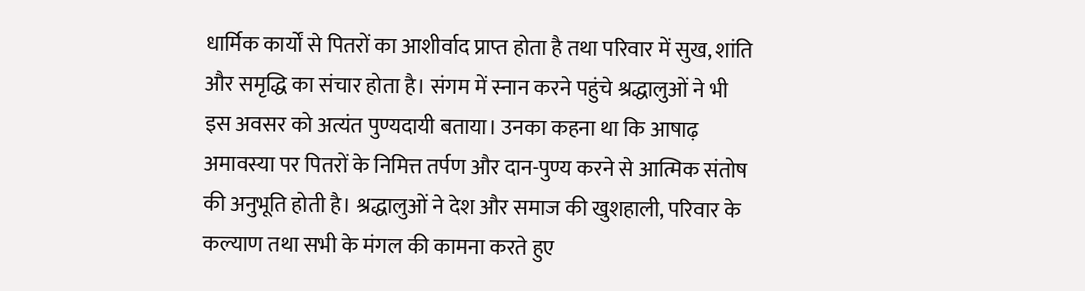धार्मिक कार्यों से पितरों का आशीर्वाद प्राप्त होता है तथा परिवार में सुख, शांति और समृद्धि का संचार होता है। संगम में स्नान करने पहुंचे श्रद्धालुओं ने भी इस अवसर को अत्यंत पुण्यदायी बताया। उनका कहना था कि आषाढ़ अमावस्या पर पितरों के निमित्त तर्पण और दान-पुण्य करने से आत्मिक संतोष की अनुभूति होती है। श्रद्धालुओं ने देश और समाज की खुशहाली, परिवार के कल्याण तथा सभी के मंगल की कामना करते हुए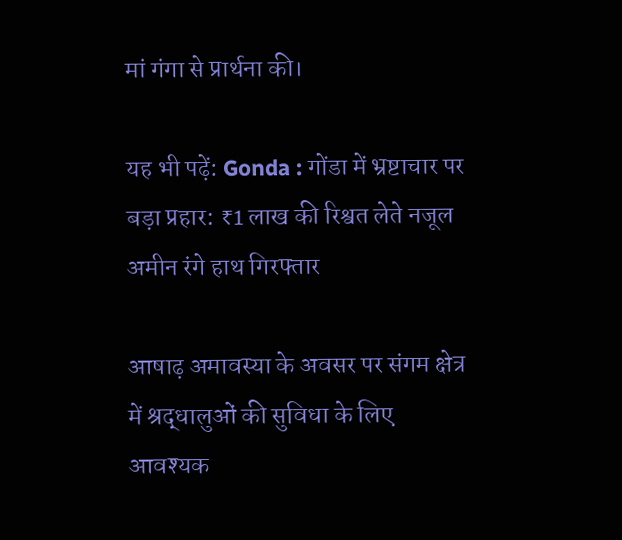मां गंगा से प्रार्थना की।

यह भी पढ़ें: Gonda : गोंडा में भ्रष्टाचार पर बड़ा प्रहार: ₹1 लाख की रिश्वत लेते नजूल अमीन रंगे हाथ गिरफ्तार

आषाढ़ अमावस्या के अवसर पर संगम क्षेत्र में श्रद्धालुओं की सुविधा के लिए आवश्यक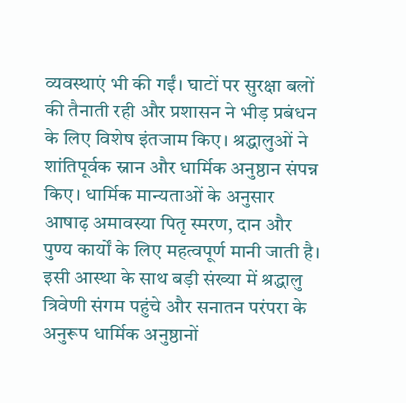व्यवस्थाएं भी की गईं। घाटों पर सुरक्षा बलों की तैनाती रही और प्रशासन ने भीड़ प्रबंधन के लिए विशेष इंतजाम किए। श्रद्धालुओं ने शांतिपूर्वक स्नान और धार्मिक अनुष्ठान संपन्न किए। धार्मिक मान्यताओं के अनुसार आषाढ़ अमावस्या पितृ स्मरण, दान और पुण्य कार्यों के लिए महत्वपूर्ण मानी जाती है। इसी आस्था के साथ बड़ी संख्या में श्रद्धालु त्रिवेणी संगम पहुंचे और सनातन परंपरा के अनुरूप धार्मिक अनुष्ठानों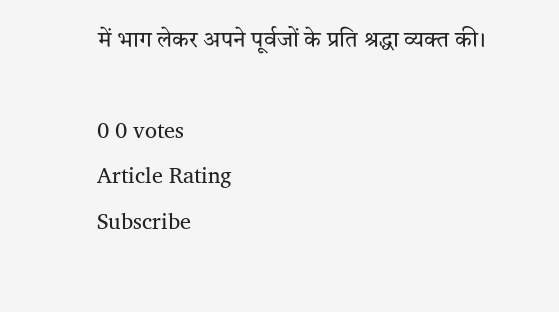में भाग लेकर अपने पूर्वजों के प्रति श्रद्धा व्यक्त की।

0 0 votes
Article Rating
Subscribe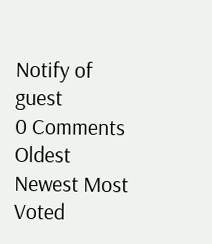Notify of
guest
0 Comments
Oldest
Newest Most Voted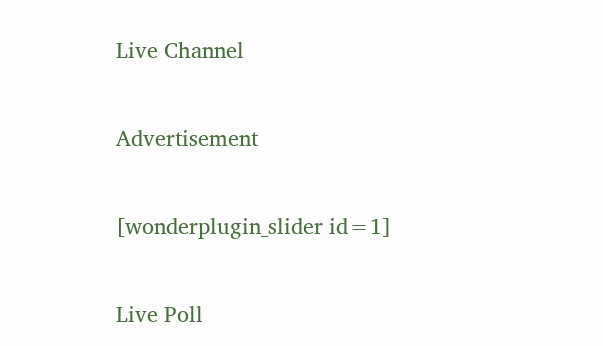Live Channel

Advertisement

[wonderplugin_slider id=1]

Live Poll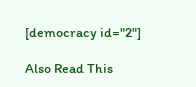[democracy id="2"]

Also Read This